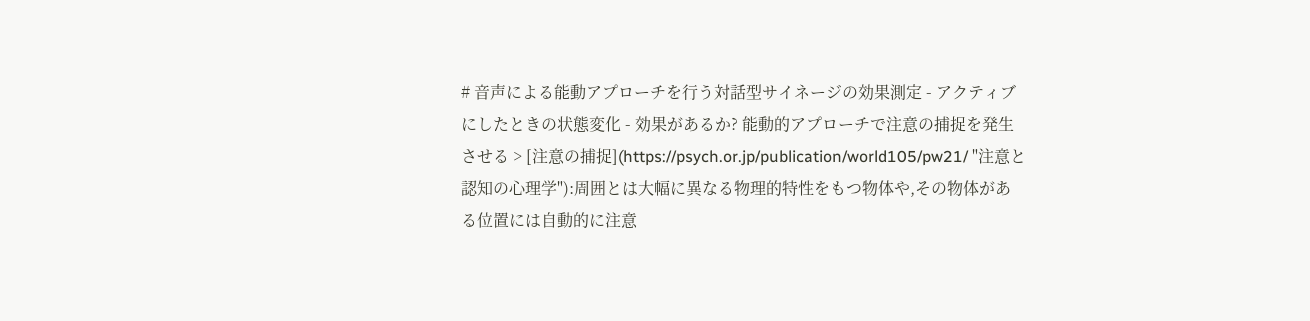# 音声による能動アプローチを行う対話型サイネージの効果測定 - アクティブにしたときの状態変化 - 効果があるか? 能動的アプローチで注意の捕捉を発生させる > [注意の捕捉](https://psych.or.jp/publication/world105/pw21/ "注意と認知の心理学"):周囲とは大幅に異なる物理的特性をもつ物体や,その物体がある位置には自動的に注意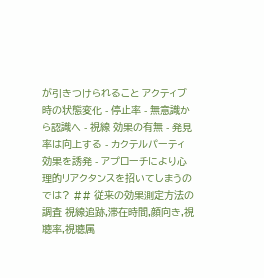が引きつけられること アクティブ時の状態変化 - 停止率 - 無意識から認識へ - 視線 効果の有無 - 発見率は向上する - カクテルパーティ効果を誘発 - アプローチにより心理的リアクタンスを招いてしまうのでは? ## 従来の効果測定方法の調査 視線追跡,滞在時間,顔向き,視聴率,視聴属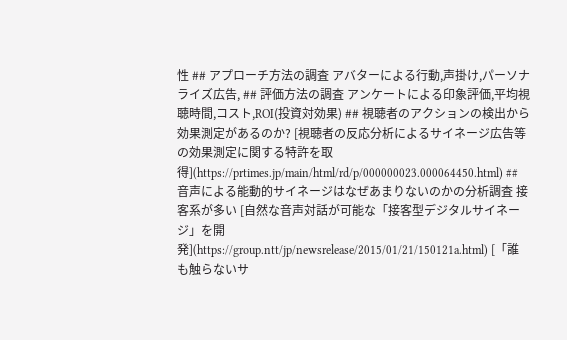性 ## アプローチ方法の調査 アバターによる行動,声掛け,パーソナライズ広告, ## 評価方法の調査 アンケートによる印象評価,平均視聴時間,コスト,ROI(投資対効果) ## 視聴者のアクションの検出から効果測定があるのか? [視聴者の反応分析によるサイネージ広告等の効果測定に関する特許を取得](https://prtimes.jp/main/html/rd/p/000000023.000064450.html) ## 音声による能動的サイネージはなぜあまりないのかの分析調査 接客系が多い [自然な音声対話が可能な「接客型デジタルサイネージ」を開発](https://group.ntt/jp/newsrelease/2015/01/21/150121a.html) [「誰も触らないサ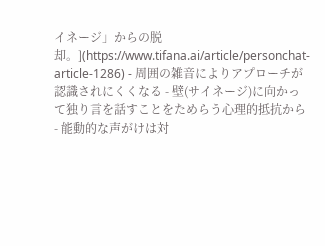イネージ」からの脱却。](https://www.tifana.ai/article/personchat-article-1286) - 周囲の雑音によりアプローチが認識されにくくなる - 壁(サイネージ)に向かって独り言を話すことをためらう心理的抵抗から - 能動的な声がけは対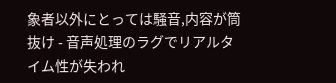象者以外にとっては騒音,内容が筒抜け - 音声処理のラグでリアルタイム性が失われ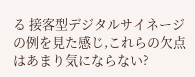る 接客型デジタルサイネージの例を見た感じ,これらの欠点はあまり気にならない?